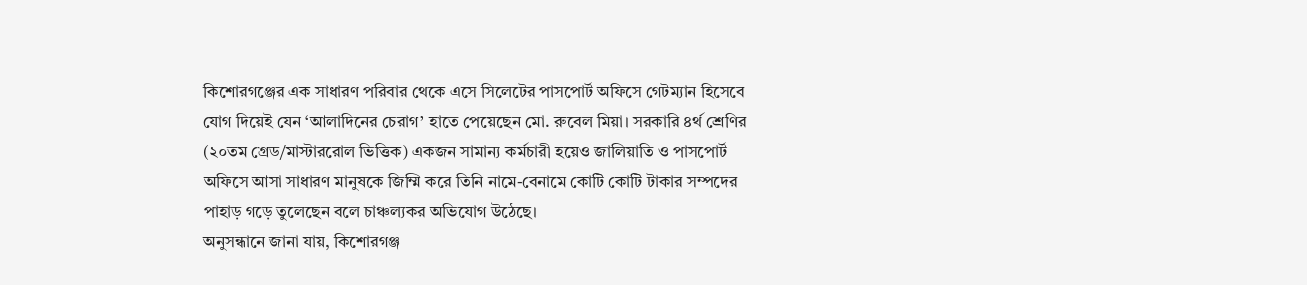কিশোরগঞ্জের এক সাধারণ পরিবার থেকে এসে সিলেটের পাসপোর্ট অফিসে গেটম্যান হিসেবে যোগ দিয়েই যেন ‘আলাদিনের চেরাগ’ হাতে পেয়েছেন মো. রুবেল মিয়া। সরকারি ৪র্থ শ্রেণির (২০তম গ্রেড/মাস্টাররোল ভিত্তিক) একজন সামান্য কর্মচারী হয়েও জালিয়াতি ও পাসপোর্ট অফিসে আসা সাধারণ মানুষকে জিম্মি করে তিনি নামে-বেনামে কোটি কোটি টাকার সম্পদের পাহাড় গড়ে তুলেছেন বলে চাঞ্চল্যকর অভিযোগ উঠেছে।
অনুসন্ধানে জানা যায়, কিশোরগঞ্জ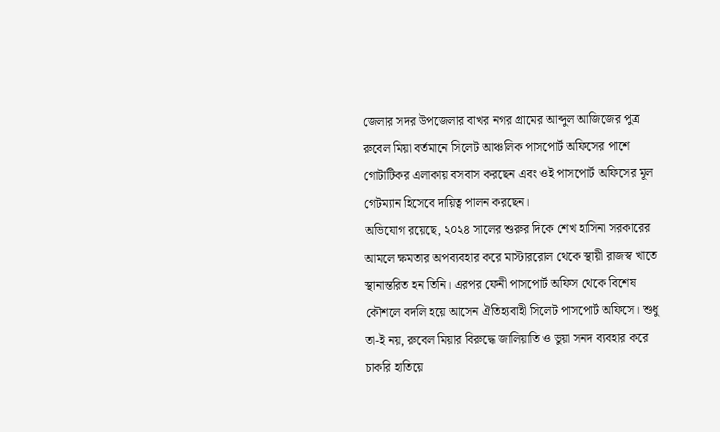জেলার সদর উপজেলার বাখর নগর গ্রামের আব্দুল আজিজের পুত্র রুবেল মিয়া বর্তমানে সিলেট আঞ্চলিক পাসপোর্ট অফিসের পাশে গোটাটিকর এলাকায় বসবাস করছেন এবং ওই পাসপোর্ট অফিসের মূল গেটম্যান হিসেবে দায়িত্ব পালন করছেন।
অভিযোগ রয়েছে, ২০২৪ সালের শুরুর দিকে শেখ হাসিনা সরকারের আমলে ক্ষমতার অপব্যবহার করে মাস্টাররোল থেকে স্থায়ী রাজস্ব খাতে স্থানান্তরিত হন তিনি। এরপর ফেনী পাসপোর্ট অফিস থেকে বিশেষ কৌশলে বদলি হয়ে আসেন ঐতিহ্যবাহী সিলেট পাসপোর্ট অফিসে। শুধু তা-ই নয়, রুবেল মিয়ার বিরুদ্ধে জালিয়াতি ও ভুয়া সনদ ব্যবহার করে চাকরি হাতিয়ে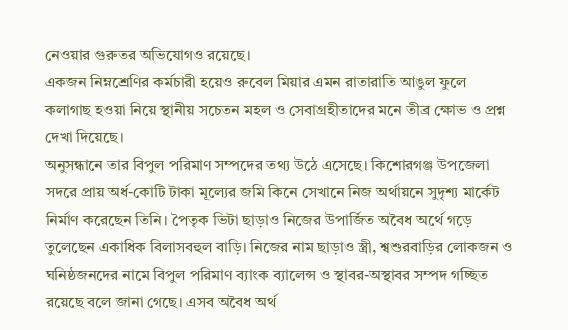নেওয়ার গুরুতর অভিযোগও রয়েছে।
একজন নিম্নশ্রেণির কর্মচারী হয়েও রুবেল মিয়ার এমন রাতারাতি আঙুল ফুলে কলাগাছ হওয়া নিয়ে স্থানীয় সচেতন মহল ও সেবাগ্রহীতাদের মনে তীব্র ক্ষোভ ও প্রশ্ন দেখা দিয়েছে।
অনুসন্ধানে তার বিপুল পরিমাণ সম্পদের তথ্য উঠে এসেছে। কিশোরগঞ্জ উপজেলা সদরে প্রায় অর্ধ-কোটি টাকা মূল্যের জমি কিনে সেখানে নিজ অর্থায়নে সুদৃশ্য মার্কেট নির্মাণ করেছেন তিনি। পৈতৃক ভিটা ছাড়াও নিজের উপার্জিত অবৈধ অর্থে গড়ে তুলেছেন একাধিক বিলাসবহুল বাড়ি। নিজের নাম ছাড়াও স্ত্রী, শ্বশুরবাড়ির লোকজন ও ঘনিষ্ঠজনদের নামে বিপুল পরিমাণ ব্যাংক ব্যালেন্স ও স্থাবর-অস্থাবর সম্পদ গচ্ছিত রয়েছে বলে জানা গেছে। এসব অবৈধ অর্থ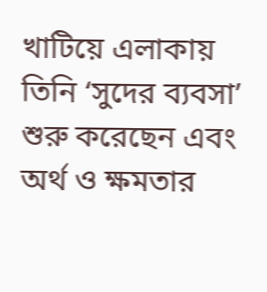খাটিয়ে এলাকায় তিনি ‘সুদের ব্যবসা’ শুরু করেছেন এবং অর্থ ও ক্ষমতার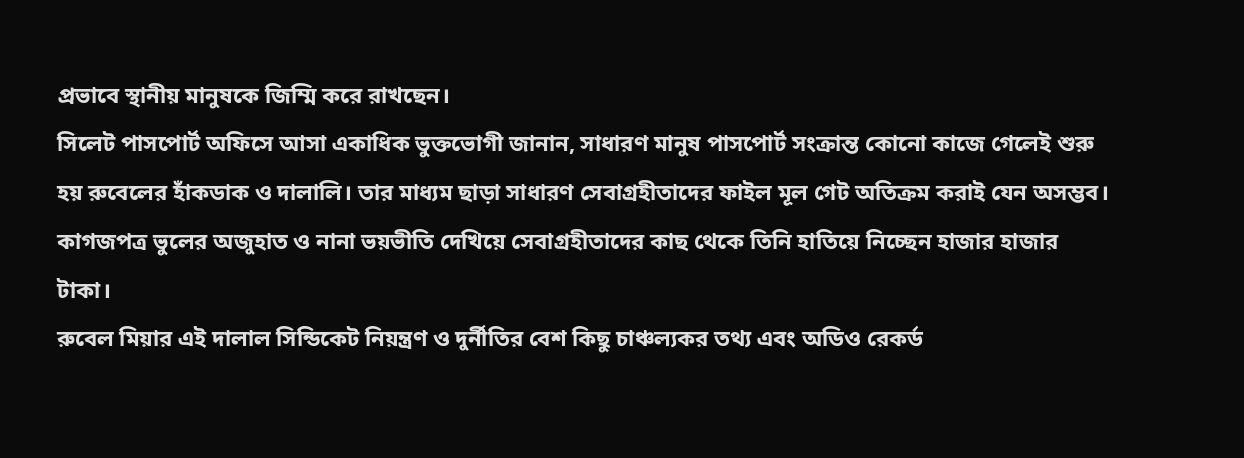প্রভাবে স্থানীয় মানুষকে জিম্মি করে রাখছেন।
সিলেট পাসপোর্ট অফিসে আসা একাধিক ভুক্তভোগী জানান, সাধারণ মানুষ পাসপোর্ট সংক্রান্ত কোনো কাজে গেলেই শুরু হয় রুবেলের হাঁকডাক ও দালালি। তার মাধ্যম ছাড়া সাধারণ সেবাগ্রহীতাদের ফাইল মূল গেট অতিক্রম করাই যেন অসম্ভব। কাগজপত্র ভুলের অজুহাত ও নানা ভয়ভীতি দেখিয়ে সেবাগ্রহীতাদের কাছ থেকে তিনি হাতিয়ে নিচ্ছেন হাজার হাজার টাকা।
রুবেল মিয়ার এই দালাল সিন্ডিকেট নিয়ন্ত্রণ ও দুর্নীতির বেশ কিছু চাঞ্চল্যকর তথ্য এবং অডিও রেকর্ড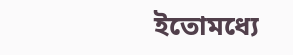ইতোমধ্যে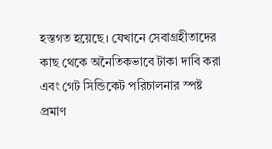হস্তগত হয়েছে। যেখানে সেবাগ্রহীতাদের কাছ থেকে অনৈতিকভাবে টাকা দাবি করা এবং গেট সিন্ডিকেট পরিচালনার স্পষ্ট প্রমাণ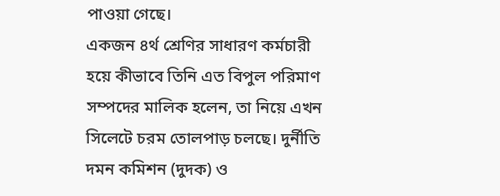পাওয়া গেছে।
একজন ৪র্থ শ্রেণির সাধারণ কর্মচারী হয়ে কীভাবে তিনি এত বিপুল পরিমাণ সম্পদের মালিক হলেন, তা নিয়ে এখন সিলেটে চরম তোলপাড় চলছে। দুর্নীতি দমন কমিশন (দুদক) ও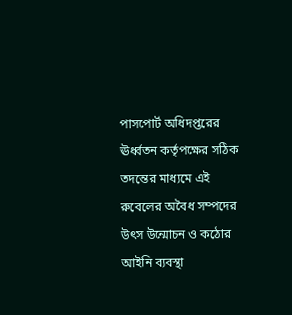পাসপোর্ট অধিদপ্তরের ঊর্ধ্বতন কর্তৃপক্ষের সঠিক তদন্তের মাধ্যমে এই রুবেলের অবৈধ সম্পদের উৎস উন্মোচন ও কঠোর আইনি ব্যবস্থা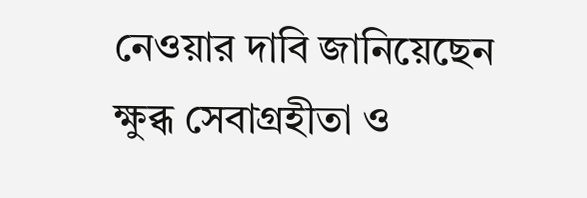নেওয়ার দাবি জানিয়েছেন ক্ষুব্ধ সেবাগ্রহীতা ও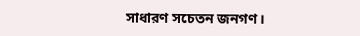সাধারণ সচেতন জনগণ।